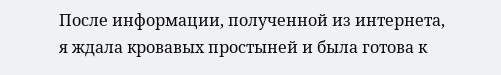После информации, полученной из интернета, я ждала кровавых простыней и была готова к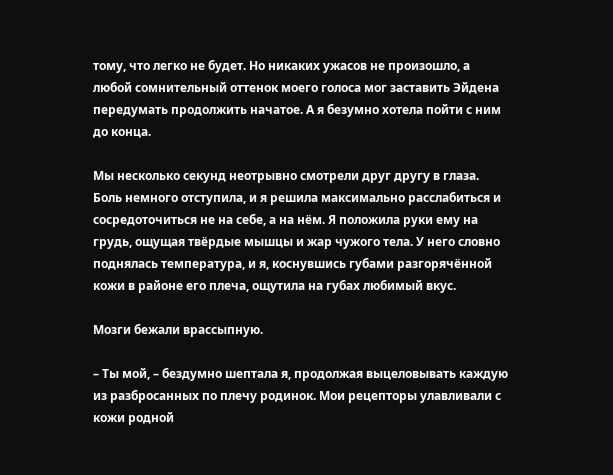тому, что легко не будет. Но никаких ужасов не произошло, а любой сомнительный оттенок моего голоса мог заставить Эйдена передумать продолжить начатое. А я безумно хотела пойти с ним до конца.

Мы несколько секунд неотрывно смотрели друг другу в глаза. Боль немного отступила, и я решила максимально расслабиться и сосредоточиться не на себе, а на нём. Я положила руки ему на грудь, ощущая твёрдые мышцы и жар чужого тела. У него словно поднялась температура, и я, коснувшись губами разгорячённой кожи в районе его плеча, ощутила на губах любимый вкус.

Мозги бежали врассыпную.

– Ты мой, – бездумно шептала я, продолжая выцеловывать каждую из разбросанных по плечу родинок. Мои рецепторы улавливали с кожи родной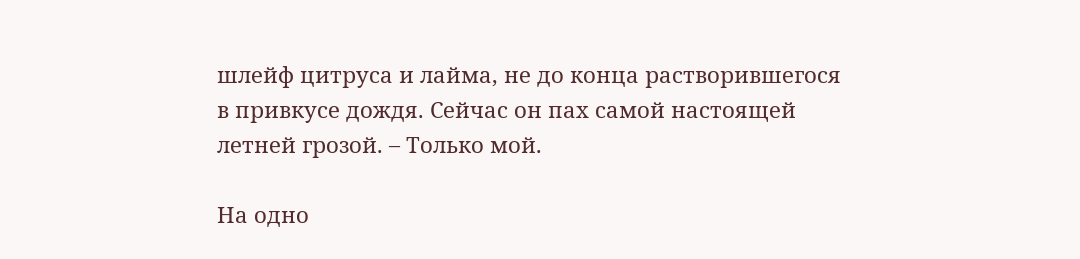шлейф цитруса и лайма, не до конца растворившегося в привкусе дождя. Сейчас он пах самой настоящей летней грозой. – Только мой.

На одно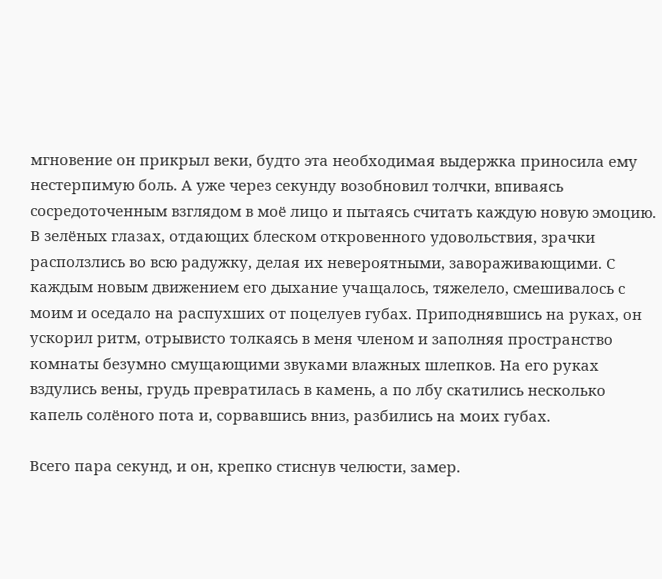мгновение он прикрыл веки, будто эта необходимая выдержка приносила ему нестерпимую боль. А уже через секунду возобновил толчки, впиваясь сосредоточенным взглядом в моё лицо и пытаясь считать каждую новую эмоцию. В зелёных глазах, отдающих блеском откровенного удовольствия, зрачки расползлись во всю радужку, делая их невероятными, завораживающими. С каждым новым движением его дыхание учащалось, тяжелело, смешивалось с моим и оседало на распухших от поцелуев губах. Приподнявшись на руках, он ускорил ритм, отрывисто толкаясь в меня членом и заполняя пространство комнаты безумно смущающими звуками влажных шлепков. На его руках вздулись вены, грудь превратилась в камень, а по лбу скатились несколько капель солёного пота и, сорвавшись вниз, разбились на моих губах.

Всего пара секунд, и он, крепко стиснув челюсти, замер.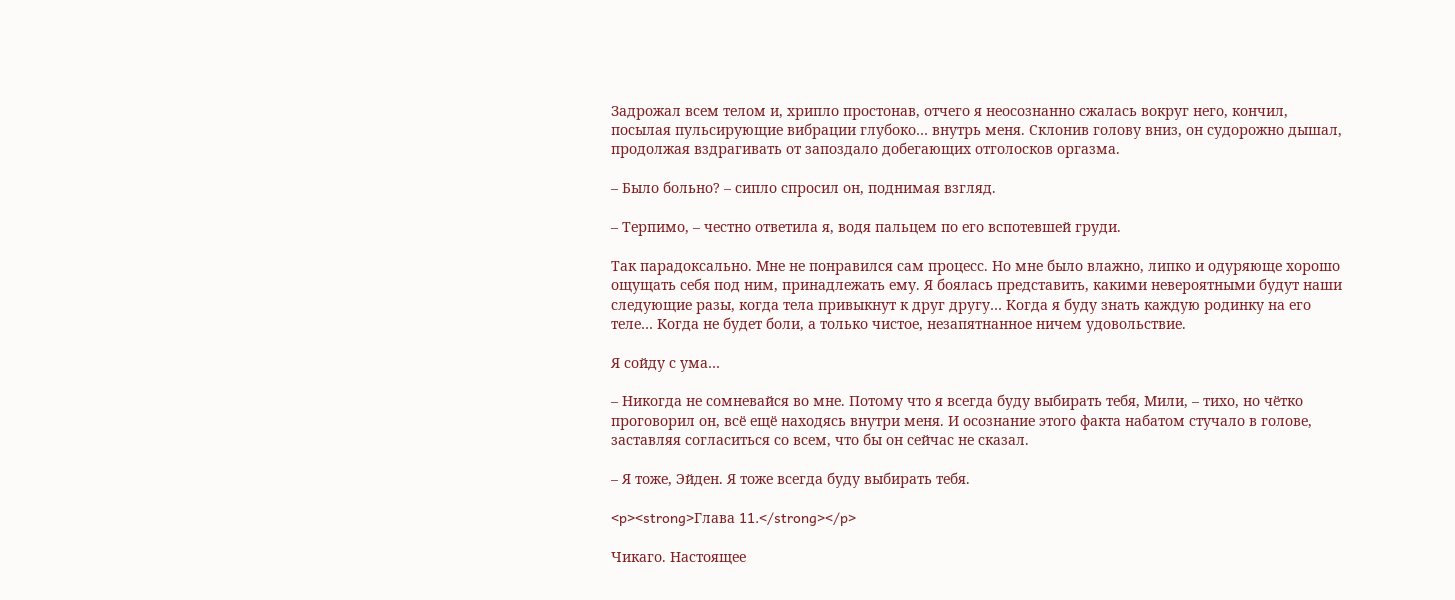Задрожал всем телом и, хрипло простонав, отчего я неосознанно сжалась вокруг него, кончил, посылая пульсирующие вибрации глубоко… внутрь меня. Склонив голову вниз, он судорожно дышал, продолжая вздрагивать от запоздало добегающих отголосков оргазма.

– Было больно? – сипло спросил он, поднимая взгляд.

– Терпимо, – честно ответила я, водя пальцем по его вспотевшей груди.

Так парадоксально. Мне не понравился сам процесс. Но мне было влажно, липко и одуряюще хорошо ощущать себя под ним, принадлежать ему. Я боялась представить, какими невероятными будут наши следующие разы, когда тела привыкнут к друг другу… Когда я буду знать каждую родинку на его теле… Когда не будет боли, а только чистое, незапятнанное ничем удовольствие.

Я сойду с ума…

– Никогда не сомневайся во мне. Потому что я всегда буду выбирать тебя, Мили, – тихо, но чётко проговорил он, всё ещё находясь внутри меня. И осознание этого факта набатом стучало в голове, заставляя согласиться со всем, что бы он сейчас не сказал.

– Я тоже, Эйден. Я тоже всегда буду выбирать тебя.

<p><strong>Глава 11.</strong></p>

Чикаго. Настоящее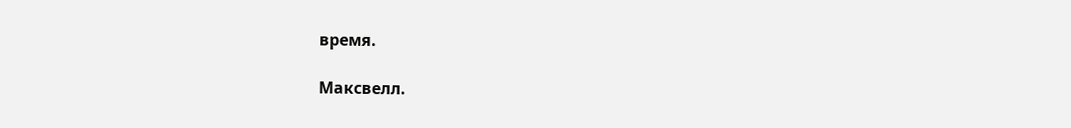время.

Максвелл.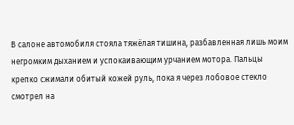В салоне автомобиля стояла тяжёлая тишина, разбавленная лишь моим негромким дыханием и успокаивающим урчанием мотора. Пальцы крепко сжимали обитый кожей руль, пока я через лобовое стекло смотрел на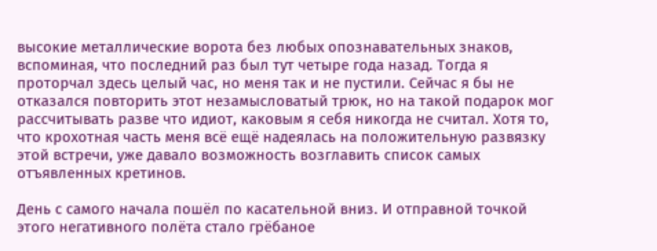высокие металлические ворота без любых опознавательных знаков, вспоминая, что последний раз был тут четыре года назад. Тогда я проторчал здесь целый час, но меня так и не пустили. Сейчас я бы не отказался повторить этот незамысловатый трюк, но на такой подарок мог рассчитывать разве что идиот, каковым я себя никогда не считал. Хотя то, что крохотная часть меня всё ещё надеялась на положительную развязку этой встречи, уже давало возможность возглавить список самых отъявленных кретинов.

День с самого начала пошёл по касательной вниз. И отправной точкой этого негативного полёта стало грёбаное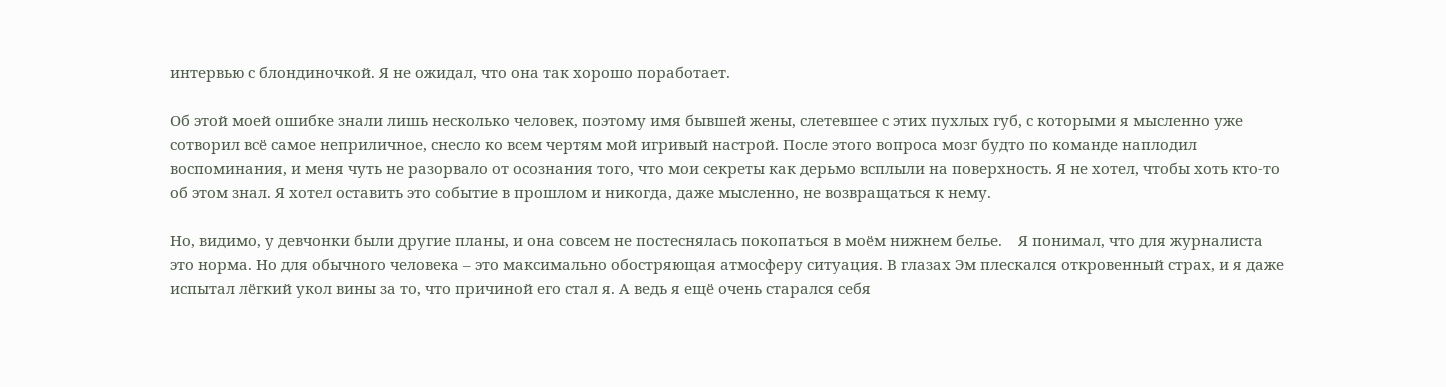интервью с блондиночкой. Я не ожидал, что она так хорошо поработает.

Об этой моей ошибке знали лишь несколько человек, поэтому имя бывшей жены, слетевшее с этих пухлых губ, с которыми я мысленно уже сотворил всё самое неприличное, снесло ко всем чертям мой игривый настрой. После этого вопроса мозг будто по команде наплодил воспоминания, и меня чуть не разорвало от осознания того, что мои секреты как дерьмо всплыли на поверхность. Я не хотел, чтобы хоть кто-то об этом знал. Я хотел оставить это событие в прошлом и никогда, даже мысленно, не возвращаться к нему.

Но, видимо, у девчонки были другие планы, и она совсем не постеснялась покопаться в моём нижнем белье.    Я понимал, что для журналиста это норма. Но для обычного человека – это максимально обостряющая атмосферу ситуация. В глазах Эм плескался откровенный страх, и я даже испытал лёгкий укол вины за то, что причиной его стал я. А ведь я ещё очень старался себя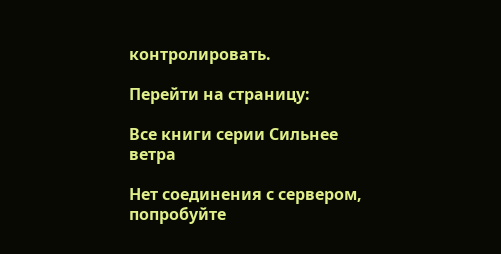контролировать.

Перейти на страницу:

Все книги серии Сильнее ветра

Нет соединения с сервером, попробуйте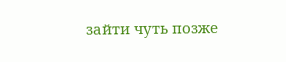зайти чуть позже